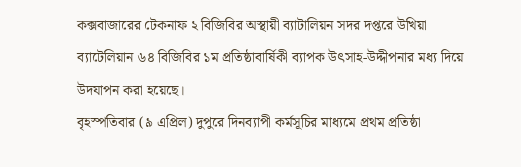কক্সবাজারের টেকনাফ ২ বিজিবির অস্থায়ী ব্যাটালিয়ন সদর দপ্তরে উখিয়া ব্যাটেলিয়ান ৬৪ বিজিবির ১ম প্রতিষ্ঠাবার্ষিকী ব্যাপক উৎসাহ-উদ্দীপনার মধ্য দিয়ে উদযাপন করা হয়েছে।
বৃহস্পতিবার (৯ এপ্রিল) দুপুরে দিনব্যাপী কর্মসূচির মাধ্যমে প্রথম প্রতিষ্ঠা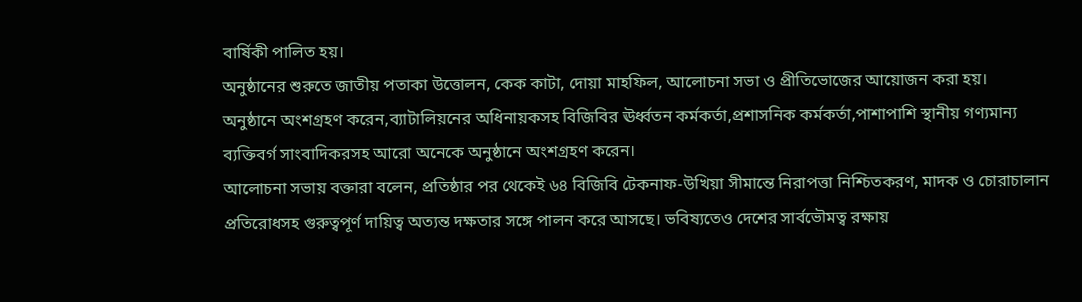বার্ষিকী পালিত হয়।
অনুষ্ঠানের শুরুতে জাতীয় পতাকা উত্তোলন, কেক কাটা, দোয়া মাহফিল, আলোচনা সভা ও প্রীতিভোজের আয়োজন করা হয়।
অনুষ্ঠানে অংশগ্রহণ করেন,ব্যাটালিয়নের অধিনায়কসহ বিজিবির ঊর্ধ্বতন কর্মকর্তা,প্রশাসনিক কর্মকর্তা,পাশাপাশি স্থানীয় গণ্যমান্য ব্যক্তিবর্গ সাংবাদিকরসহ আরো অনেকে অনুষ্ঠানে অংশগ্রহণ করেন।
আলোচনা সভায় বক্তারা বলেন, প্রতিষ্ঠার পর থেকেই ৬৪ বিজিবি টেকনাফ-উখিয়া সীমান্তে নিরাপত্তা নিশ্চিতকরণ, মাদক ও চোরাচালান প্রতিরোধসহ গুরুত্বপূর্ণ দায়িত্ব অত্যন্ত দক্ষতার সঙ্গে পালন করে আসছে। ভবিষ্যতেও দেশের সার্বভৌমত্ব রক্ষায়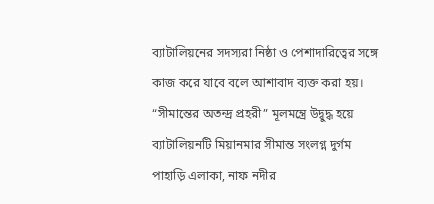ব্যাটালিয়নের সদস্যরা নিষ্ঠা ও পেশাদারিত্বের সঙ্গে কাজ করে যাবে বলে আশাবাদ ব্যক্ত করা হয়।
“সীমান্তের অতন্দ্র প্রহরী” মূলমন্ত্রে উদ্বুদ্ধ হয়ে ব্যাটালিয়নটি মিয়ানমার সীমান্ত সংলগ্ন দুর্গম পাহাড়ি এলাকা, নাফ নদীর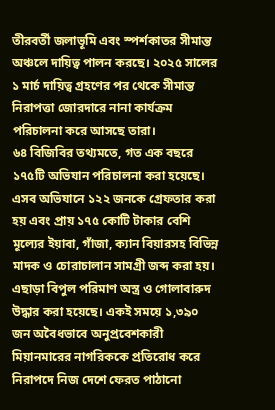তীরবর্তী জলাভূমি এবং স্পর্শকাতর সীমান্ত অঞ্চলে দায়িত্ব পালন করছে। ২০২৫ সালের ১ মার্চ দায়িত্ব গ্রহণের পর থেকে সীমান্ত নিরাপত্তা জোরদারে নানা কার্যক্রম পরিচালনা করে আসছে তারা।
৬৪ বিজিবির তথ্যমতে, গত এক বছরে ১৭৫টি অভিযান পরিচালনা করা হয়েছে। এসব অভিযানে ১২২ জনকে গ্রেফতার করা হয় এবং প্রায় ১৭৫ কোটি টাকার বেশি মূল্যের ইয়াবা, গাঁজা, ক্যান বিয়ারসহ বিভিন্ন মাদক ও চোরাচালান সামগ্রী জব্দ করা হয়। এছাড়া বিপুল পরিমাণ অস্ত্র ও গোলাবারুদ উদ্ধার করা হয়েছে। একই সময়ে ১,৩৯০ জন অবৈধভাবে অনুপ্রবেশকারী মিয়ানমারের নাগরিককে প্রতিরোধ করে নিরাপদে নিজ দেশে ফেরত পাঠানো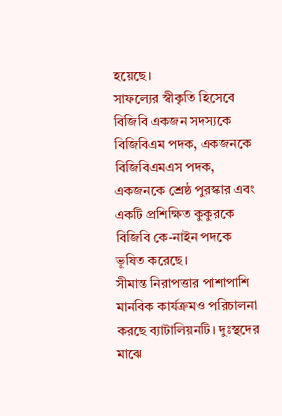হয়েছে।
সাফল্যের স্বীকৃতি হিসেবে বিজিবি একজন সদস্যকে বিজিবিএম পদক, একজনকে বিজিবিএমএস পদক, একজনকে শ্রেষ্ঠ পুরস্কার এবং একটি প্রশিক্ষিত কুকুরকে বিজিবি কে-নাইন পদকে ভূষিত করেছে।
সীমান্ত নিরাপত্তার পাশাপাশি মানবিক কার্যক্রমও পরিচালনা করছে ব্যাটালিয়নটি। দুঃস্থদের মাঝে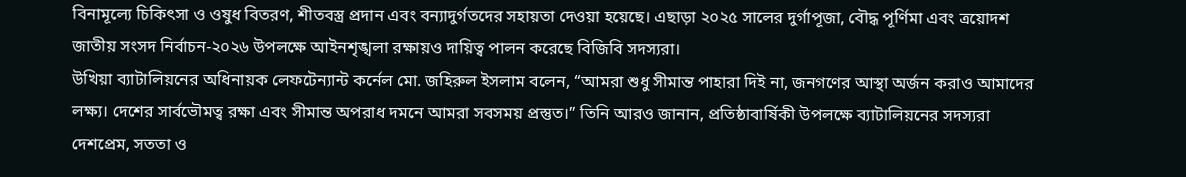বিনামূল্যে চিকিৎসা ও ওষুধ বিতরণ, শীতবস্ত্র প্রদান এবং বন্যাদুর্গতদের সহায়তা দেওয়া হয়েছে। এছাড়া ২০২৫ সালের দুর্গাপূজা, বৌদ্ধ পূর্ণিমা এবং ত্রয়োদশ জাতীয় সংসদ নির্বাচন-২০২৬ উপলক্ষে আইনশৃঙ্খলা রক্ষায়ও দায়িত্ব পালন করেছে বিজিবি সদস্যরা।
উখিয়া ব্যাটালিয়নের অধিনায়ক লেফটেন্যান্ট কর্নেল মো. জহিরুল ইসলাম বলেন, “আমরা শুধু সীমান্ত পাহারা দিই না, জনগণের আস্থা অর্জন করাও আমাদের লক্ষ্য। দেশের সার্বভৌমত্ব রক্ষা এবং সীমান্ত অপরাধ দমনে আমরা সবসময় প্রস্তুত।” তিনি আরও জানান, প্রতিষ্ঠাবার্ষিকী উপলক্ষে ব্যাটালিয়নের সদস্যরা দেশপ্রেম, সততা ও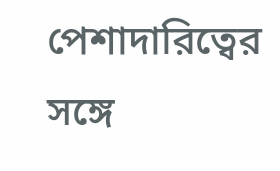পেশাদারিত্বের সঙ্গে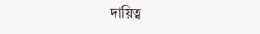দায়িত্ব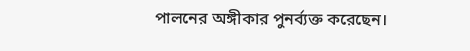পালনের অঙ্গীকার পুনর্ব্যক্ত করেছেন।